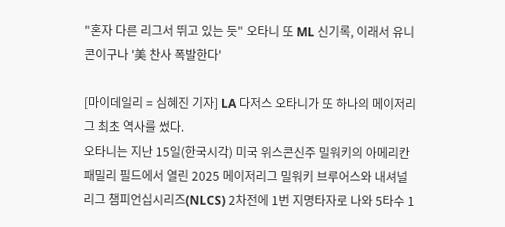"혼자 다른 리그서 뛰고 있는 듯" 오타니 또 ML 신기록, 이래서 유니콘이구나 '美 찬사 폭발한다'

[마이데일리 = 심혜진 기자] LA 다저스 오타니가 또 하나의 메이저리그 최초 역사를 썼다.
오타니는 지난 15일(한국시각) 미국 위스콘신주 밀워키의 아메리칸 패밀리 필드에서 열린 2025 메이저리그 밀워키 브루어스와 내셔널리그 챔피언십시리즈(NLCS) 2차전에 1번 지명타자로 나와 5타수 1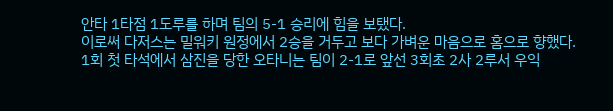안타 1타점 1도루를 하며 팀의 5-1 승리에 힘을 보탰다.
이로써 다저스는 밀워키 원정에서 2승을 거두고 보다 가벼운 마음으로 홈으로 향했다.
1회 첫 타석에서 삼진을 당한 오타니는 팀이 2-1로 앞선 3회초 2사 2루서 우익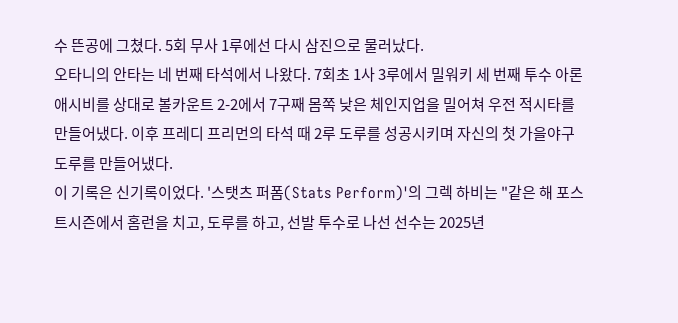수 뜬공에 그쳤다. 5회 무사 1루에선 다시 삼진으로 물러났다.
오타니의 안타는 네 번째 타석에서 나왔다. 7회초 1사 3루에서 밀워키 세 번째 투수 아론 애시비를 상대로 볼카운트 2-2에서 7구째 몸쪽 낮은 체인지업을 밀어쳐 우전 적시타를 만들어냈다. 이후 프레디 프리먼의 타석 때 2루 도루를 성공시키며 자신의 첫 가을야구 도루를 만들어냈다.
이 기록은 신기록이었다. '스탯츠 퍼폼(Stats Perform)'의 그렉 하비는 "같은 해 포스트시즌에서 홈런을 치고, 도루를 하고, 선발 투수로 나선 선수는 2025년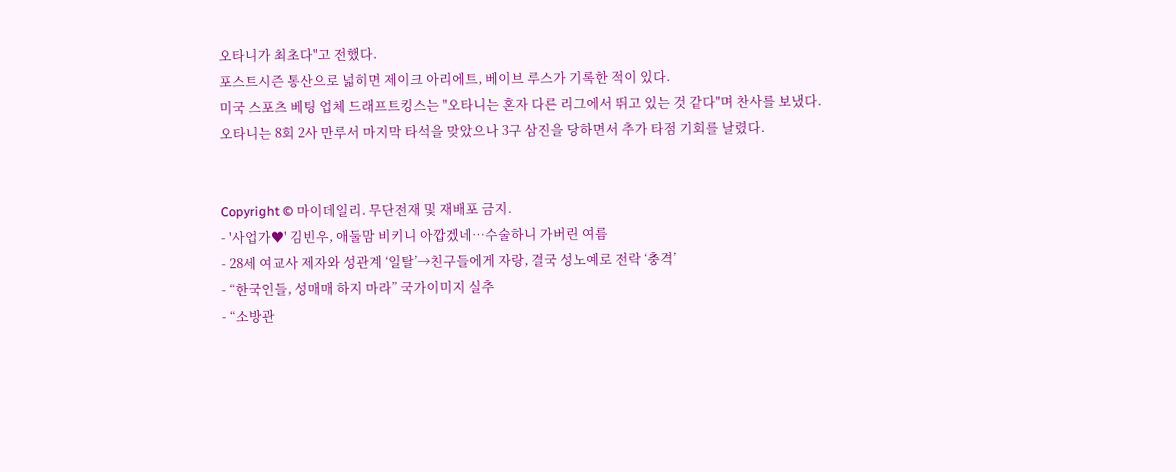오타니가 최초다"고 전했다.
포스트시즌 통산으로 넓히면 제이크 아리에트, 베이브 루스가 기록한 적이 있다.
미국 스포츠 베팅 업체 드래프트킹스는 "오타니는 혼자 다른 리그에서 뛰고 있는 것 같다"며 찬사를 보냈다.
오타니는 8회 2사 만루서 마지막 타석을 맞았으나 3구 삼진을 당하면서 추가 타점 기회를 날렸다.


Copyright © 마이데일리. 무단전재 및 재배포 금지.
- '사업가♥' 김빈우, 애둘맘 비키니 아깝겠네…수술하니 가버린 여름
- 28세 여교사 제자와 성관계 ‘일탈’→친구들에게 자랑, 결국 성노예로 전락 ‘충격’
- “한국인들, 성매매 하지 마라” 국가이미지 실추
- “소방관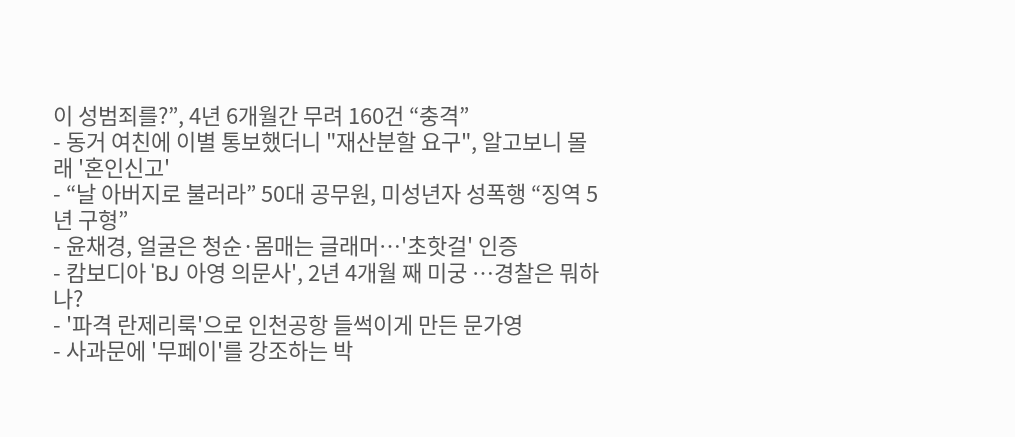이 성범죄를?”, 4년 6개월간 무려 160건 “충격”
- 동거 여친에 이별 통보했더니 "재산분할 요구", 알고보니 몰래 '혼인신고'
- “날 아버지로 불러라” 50대 공무원, 미성년자 성폭행 “징역 5년 구형”
- 윤채경, 얼굴은 청순·몸매는 글래머…'초핫걸' 인증
- 캄보디아 'BJ 아영 의문사', 2년 4개월 째 미궁 …경찰은 뭐하나?
- '파격 란제리룩'으로 인천공항 들썩이게 만든 문가영
- 사과문에 '무페이'를 강조하는 박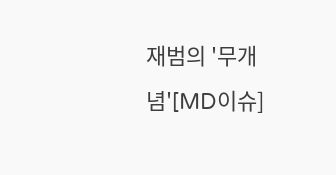재범의 '무개념'[MD이슈]